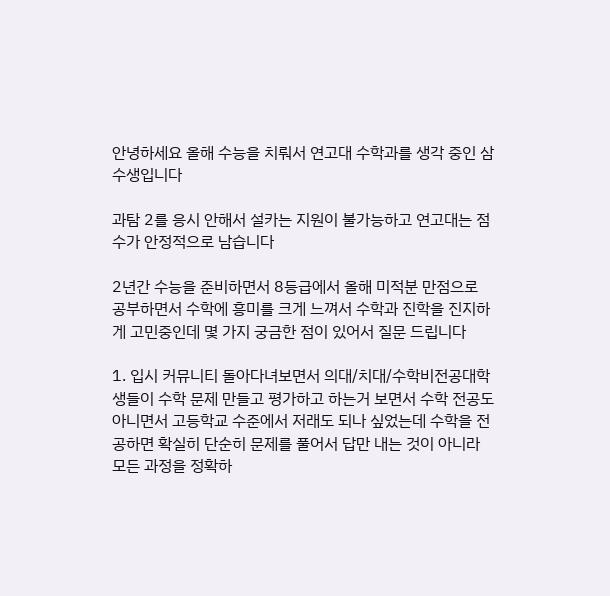안녕하세요 올해 수능을 치뤄서 연고대 수학과를 생각 중인 삼수생입니다

과탐 2를 응시 안해서 설카는 지원이 불가능하고 연고대는 점수가 안정적으로 남습니다

2년간 수능을 준비하면서 8등급에서 올해 미적분 만점으로 공부하면서 수학에 흥미를 크게 느껴서 수학과 진학을 진지하게 고민중인데 몇 가지 궁금한 점이 있어서 질문 드립니다

1. 입시 커뮤니티 돌아다녀보면서 의대/치대/수학비전공대학생들이 수학 문제 만들고 평가하고 하는거 보면서 수학 전공도 아니면서 고등학교 수준에서 저래도 되나 싶었는데 수학을 전공하면 확실히 단순히 문제를 풀어서 답만 내는 것이 아니라 모든 과정을 정확하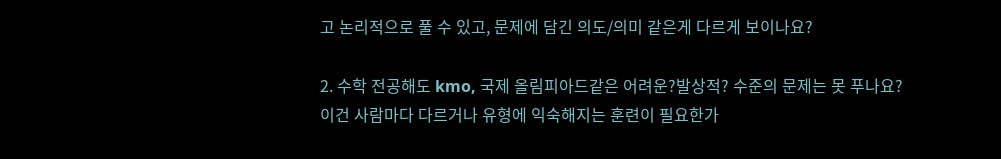고 논리적으로 풀 수 있고, 문제에 담긴 의도/의미 같은게 다르게 보이나요?

2. 수학 전공해도 kmo, 국제 올림피아드같은 어려운?발상적? 수준의 문제는 못 푸나요?
이건 사람마다 다르거나 유형에 익숙해지는 훈련이 필요한가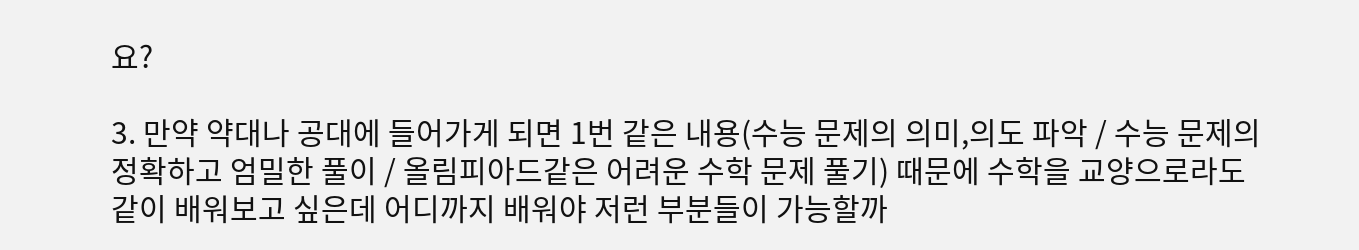요?

3. 만약 약대나 공대에 들어가게 되면 1번 같은 내용(수능 문제의 의미,의도 파악 / 수능 문제의 정확하고 엄밀한 풀이 / 올림피아드같은 어려운 수학 문제 풀기) 때문에 수학을 교양으로라도 같이 배워보고 싶은데 어디까지 배워야 저런 부분들이 가능할까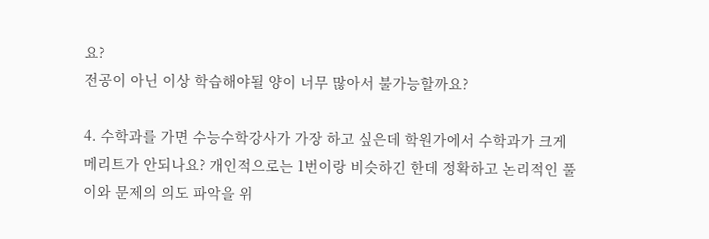요?
전공이 아닌 이상 학습해야될 양이 너무 많아서 불가능할까요?

4. 수학과를 가면 수능수학강사가 가장 하고 싶은데 학원가에서 수학과가 크게 메리트가 안되나요? 개인적으로는 1번이랑 비슷하긴 한데 정확하고 논리적인 풀이와 문제의 의도 파악을 위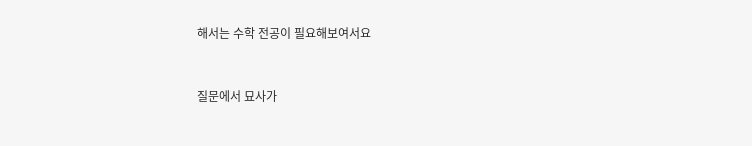해서는 수학 전공이 필요해보여서요


질문에서 묘사가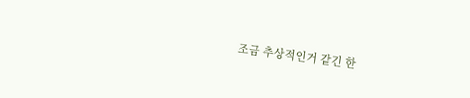조금 추상적인거 같긴 한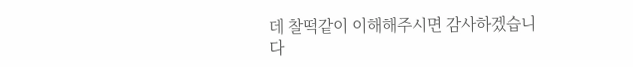데 찰떡같이 이해해주시면 감사하겠습니다